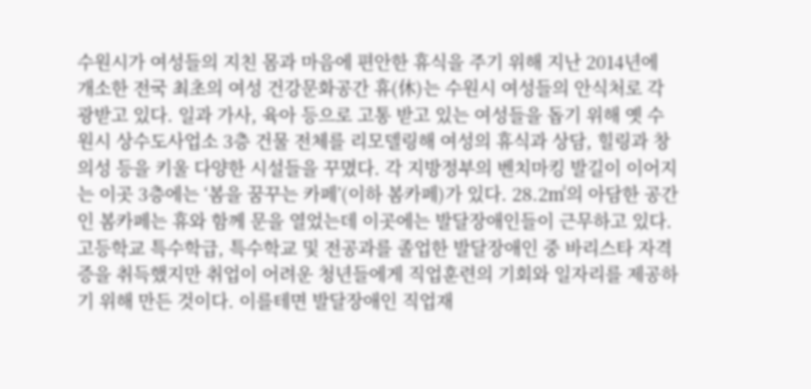수원시가 여성들의 지친 몸과 마음에 편안한 휴식을 주기 위해 지난 2014년에 개소한 전국 최초의 여성 건강문화공간 휴(休)는 수원시 여성들의 안식처로 각광받고 있다. 일과 가사, 육아 등으로 고통 받고 있는 여성들을 돕기 위해 옛 수원시 상수도사업소 3층 건물 전체를 리모델링해 여성의 휴식과 상담, 힐링과 창의성 등을 키울 다양한 시설들을 꾸몄다. 각 지방정부의 벤치마킹 발길이 이어지는 이곳 3층에는 ‘봄을 꿈꾸는 카페’(이하 봄카페)가 있다. 28.2㎡의 아담한 공간인 봄카페는 휴와 함께 문을 열었는데 이곳에는 발달장애인들이 근무하고 있다. 고등학교 특수학급, 특수학교 및 전공과를 졸업한 발달장애인 중 바리스타 자격증을 취득했지만 취업이 어려운 청년들에게 직업훈련의 기회와 일자리를 제공하기 위해 만든 것이다. 이를테면 발달장애인 직업재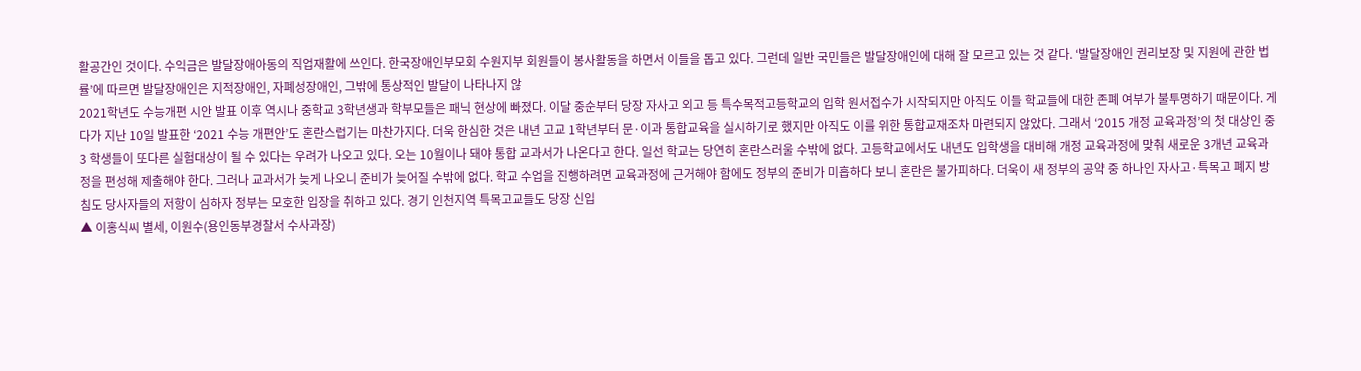활공간인 것이다. 수익금은 발달장애아동의 직업재활에 쓰인다. 한국장애인부모회 수원지부 회원들이 봉사활동을 하면서 이들을 돕고 있다. 그런데 일반 국민들은 발달장애인에 대해 잘 모르고 있는 것 같다. ‘발달장애인 권리보장 및 지원에 관한 법률’에 따르면 발달장애인은 지적장애인, 자폐성장애인, 그밖에 통상적인 발달이 나타나지 않
2021학년도 수능개편 시안 발표 이후 역시나 중학교 3학년생과 학부모들은 패닉 현상에 빠졌다. 이달 중순부터 당장 자사고 외고 등 특수목적고등학교의 입학 원서접수가 시작되지만 아직도 이들 학교들에 대한 존폐 여부가 불투명하기 때문이다. 게다가 지난 10일 발표한 ‘2021 수능 개편안’도 혼란스럽기는 마찬가지다. 더욱 한심한 것은 내년 고교 1학년부터 문·이과 통합교육을 실시하기로 했지만 아직도 이를 위한 통합교재조차 마련되지 않았다. 그래서 ‘2015 개정 교육과정’의 첫 대상인 중3 학생들이 또다른 실험대상이 될 수 있다는 우려가 나오고 있다. 오는 10월이나 돼야 통합 교과서가 나온다고 한다. 일선 학교는 당연히 혼란스러울 수밖에 없다. 고등학교에서도 내년도 입학생을 대비해 개정 교육과정에 맞춰 새로운 3개년 교육과정을 편성해 제출해야 한다. 그러나 교과서가 늦게 나오니 준비가 늦어질 수밖에 없다. 학교 수업을 진행하려면 교육과정에 근거해야 함에도 정부의 준비가 미흡하다 보니 혼란은 불가피하다. 더욱이 새 정부의 공약 중 하나인 자사고·특목고 폐지 방침도 당사자들의 저항이 심하자 정부는 모호한 입장을 취하고 있다. 경기 인천지역 특목고교들도 당장 신입
▲ 이홍식씨 별세, 이원수(용인동부경찰서 수사과장)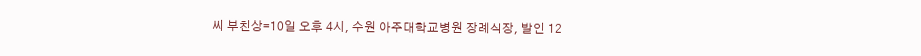씨 부친상=10일 오후 4시, 수원 아주대학교병원 장례식장, 발인 12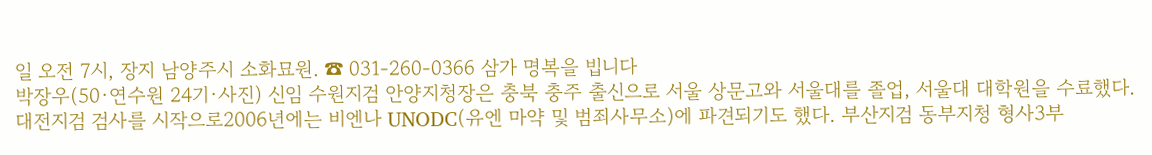일 오전 7시, 장지 남양주시 소화묘원. ☎ 031-260-0366 삼가 명복을 빕니다
박장우(50·연수원 24기·사진) 신임 수원지검 안양지청장은 충북 충주 출신으로 서울 상문고와 서울대를 졸업, 서울대 대학원을 수료했다. 대전지검 검사를 시작으로2006년에는 비엔나 UNODC(유엔 마약 및 범죄사무소)에 파견되기도 했다. 부산지검 동부지청 형사3부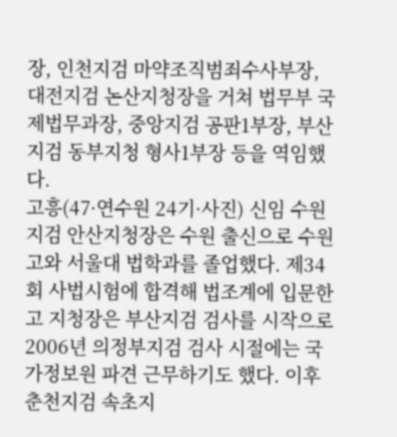장, 인천지검 마약조직범죄수사부장, 대전지검 논산지청장을 거쳐 법무부 국제법무과장, 중앙지검 공판1부장, 부산지검 동부지청 형사1부장 등을 역임했다.
고흥(47·연수원 24기·사진) 신임 수원지검 안산지청장은 수원 출신으로 수원고와 서울대 법학과를 졸업했다. 제34회 사법시험에 합격해 법조계에 입문한 고 지청장은 부산지검 검사를 시작으로 2006년 의정부지검 검사 시절에는 국가정보원 파견 근무하기도 했다. 이후 춘천지검 속초지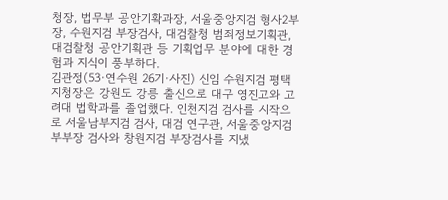청장, 법무부 공안기확과장, 서울중앙지검 형사2부장, 수원지검 부장검사, 대검찰청 범죄정보기획관, 대검찰청 공안기획관 등 기획업무 분야에 대한 경험과 지식이 풍부하다.
김관정(53·연수원 26기·사진) 신임 수원지검 평택지청장은 강원도 강릉 출신으로 대구 영진고와 고려대 법학과를 졸업했다. 인천지검 검사를 시작으로 서울남부지검 검사, 대검 연구관, 서울중앙지검 부부장 검사와 창원지검 부장검사를 지냈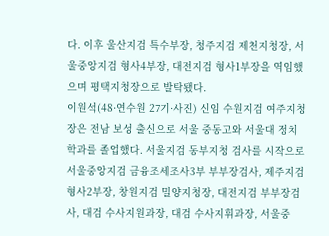다. 이후 울산지검 특수부장, 청주지검 제천지청장, 서울중앙지검 형사4부장, 대전지검 형사1부장을 역임했으며 평택지청장으로 발탁됐다.
이원석(48·연수원 27기·사진) 신임 수원지검 여주지청장은 전남 보성 출신으로 서울 중동고와 서울대 정치학과를 졸업했다. 서울지검 동부지청 검사를 시작으로 서울중앙지검 금융조세조사3부 부부장검사, 제주지검 형사2부장, 창원지검 밀양지청장, 대전지검 부부장검사, 대검 수사지원과장, 대검 수사지휘과장, 서울중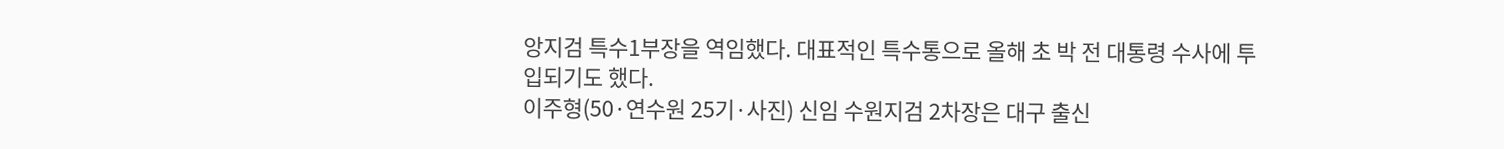앙지검 특수1부장을 역임했다. 대표적인 특수통으로 올해 초 박 전 대통령 수사에 투입되기도 했다.
이주형(50·연수원 25기·사진) 신임 수원지검 2차장은 대구 출신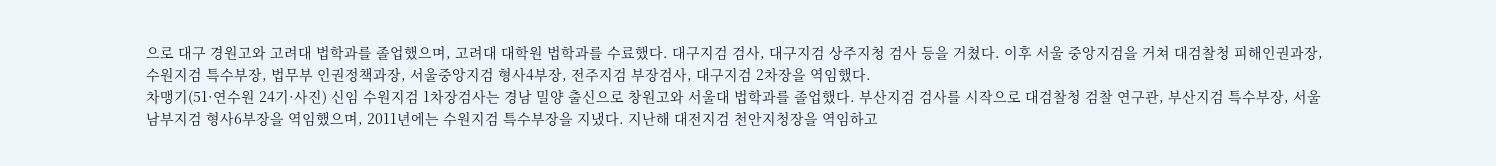으로 대구 경원고와 고려대 법학과를 졸업했으며, 고려대 대학원 법학과를 수료했다. 대구지검 검사, 대구지검 상주지청 검사 등을 거쳤다. 이후 서울 중앙지검을 거쳐 대검찰청 피해인권과장, 수원지검 특수부장, 법무부 인권정책과장, 서울중앙지검 형사4부장, 전주지검 부장검사, 대구지검 2차장을 역임했다.
차맹기(51·연수원 24기·사진) 신임 수원지검 1차장검사는 경남 밀양 출신으로 창원고와 서울대 법학과를 졸업했다. 부산지검 검사를 시작으로 대검찰청 검찰 연구관, 부산지검 특수부장, 서울 남부지검 형사6부장을 역임했으며, 2011년에는 수원지검 특수부장을 지냈다. 지난해 대전지검 천안지청장을 역임하고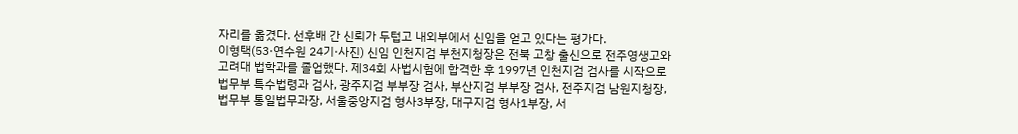자리를 옮겼다. 선후배 간 신뢰가 두텁고 내외부에서 신임을 얻고 있다는 평가다.
이형택(53·연수원 24기·사진) 신임 인천지검 부천지청장은 전북 고창 출신으로 전주영생고와 고려대 법학과를 졸업했다. 제34회 사법시험에 합격한 후 1997년 인천지검 검사를 시작으로 법무부 특수법령과 검사, 광주지검 부부장 검사, 부산지검 부부장 검사, 전주지검 남원지청장, 법무부 통일법무과장, 서울중앙지검 형사3부장, 대구지검 형사1부장, 서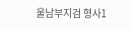울남부지검 형사1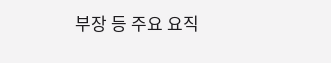부장 등 주요 요직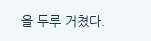을 두루 거쳤다.